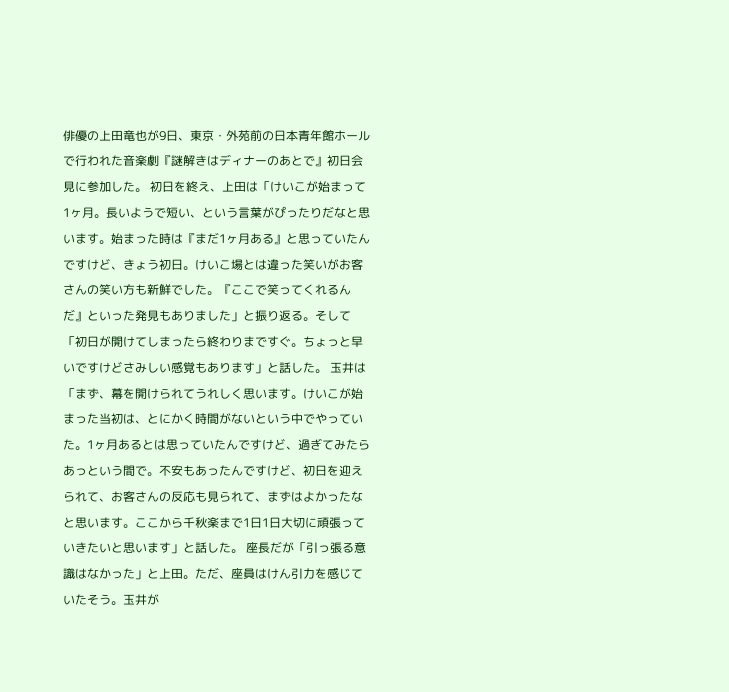俳優の上田竜也が9日、東京・外苑前の日本青年館ホールで行われた音楽劇『謎解きはディナーのあとで』初日会見に参加した。 初日を終え、上田は「けいこが始まって1ヶ月。長いようで短い、という言葉がぴったりだなと思います。始まった時は『まだ1ヶ月ある』と思っていたんですけど、きょう初日。けいこ場とは違った笑いがお客さんの笑い方も新鮮でした。『ここで笑ってくれるんだ』といった発見もありました」と振り返る。そして「初日が開けてしまったら終わりまですぐ。ちょっと早いですけどさみしい感覚もあります」と話した。 玉井は「まず、幕を開けられてうれしく思います。けいこが始まった当初は、とにかく時間がないという中でやっていた。1ヶ月あるとは思っていたんですけど、過ぎてみたらあっという間で。不安もあったんですけど、初日を迎えられて、お客さんの反応も見られて、まずはよかったなと思います。ここから千秋楽まで1日1日大切に頑張っていきたいと思います」と話した。 座長だが「引っ張る意識はなかった」と上田。ただ、座員はけん引力を感じていたそう。玉井が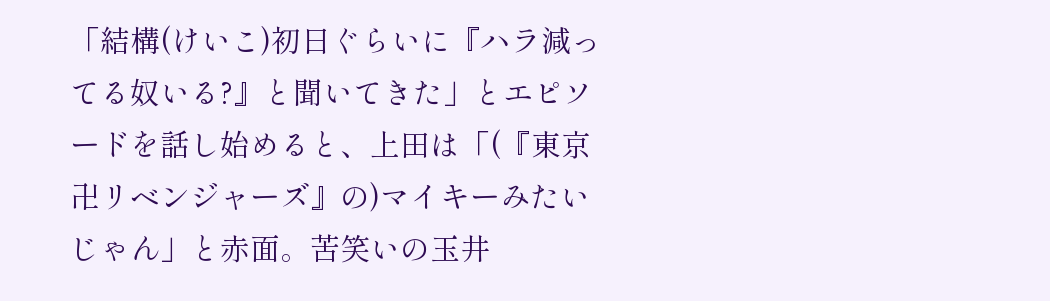「結構(けいこ)初日ぐらいに『ハラ減ってる奴いる?』と聞いてきた」とエピソードを話し始めると、上田は「(『東京卍リベンジャーズ』の)マイキーみたいじゃん」と赤面。苦笑いの玉井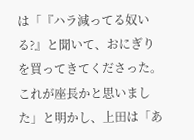は「『ハラ減ってる奴いる?』と聞いて、おにぎりを買ってきてくださった。これが座長かと思いました」と明かし、上田は「あ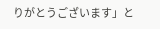りがとうございます」と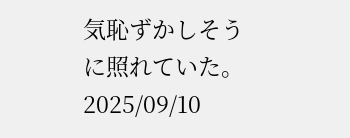気恥ずかしそうに照れていた。
2025/09/10